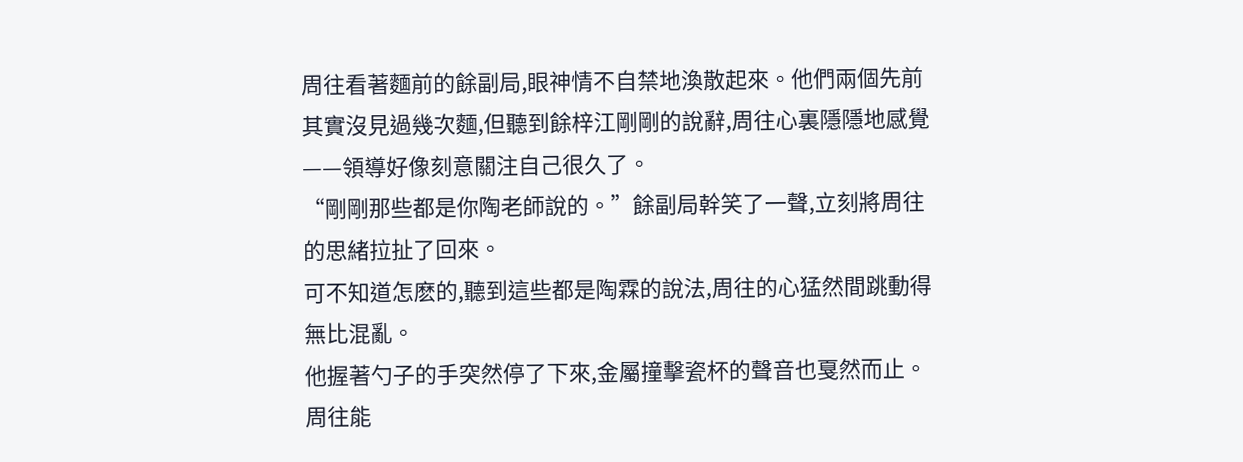周往看著麵前的餘副局,眼神情不自禁地渙散起來。他們兩個先前其實沒見過幾次麵,但聽到餘梓江剛剛的說辭,周往心裏隱隱地感覺——領導好像刻意關注自己很久了。
“剛剛那些都是你陶老師說的。”餘副局幹笑了一聲,立刻將周往的思緒拉扯了回來。
可不知道怎麽的,聽到這些都是陶霖的說法,周往的心猛然間跳動得無比混亂。
他握著勺子的手突然停了下來,金屬撞擊瓷杯的聲音也戛然而止。周往能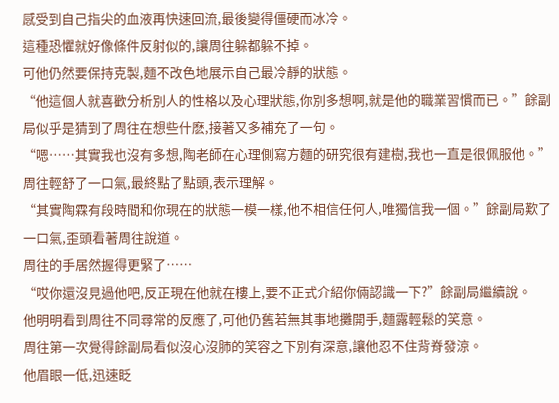感受到自己指尖的血液再快速回流,最後變得僵硬而冰冷。
這種恐懼就好像條件反射似的,讓周往躲都躲不掉。
可他仍然要保持克製,麵不改色地展示自己最冷靜的狀態。
“他這個人就喜歡分析別人的性格以及心理狀態,你別多想啊,就是他的職業習慣而已。”餘副局似乎是猜到了周往在想些什麽,接著又多補充了一句。
“嗯……其實我也沒有多想,陶老師在心理側寫方麵的研究很有建樹,我也一直是很佩服他。”周往輕舒了一口氣,最終點了點頭,表示理解。
“其實陶霖有段時間和你現在的狀態一模一樣,他不相信任何人,唯獨信我一個。”餘副局歎了一口氣,歪頭看著周往說道。
周往的手居然握得更緊了……
“哎你還沒見過他吧,反正現在他就在樓上,要不正式介紹你倆認識一下?”餘副局繼續說。
他明明看到周往不同尋常的反應了,可他仍舊若無其事地攤開手,麵露輕鬆的笑意。
周往第一次覺得餘副局看似沒心沒肺的笑容之下別有深意,讓他忍不住背脊發涼。
他眉眼一低,迅速眨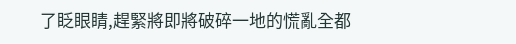了眨眼睛,趕緊將即將破碎一地的慌亂全都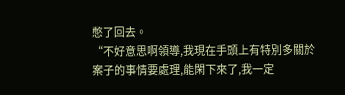憋了回去。
“不好意思啊領導,我現在手頭上有特別多關於案子的事情要處理,能閑下來了,我一定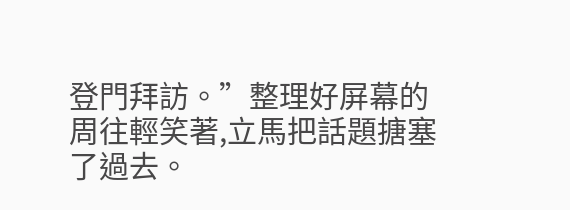登門拜訪。”整理好屏幕的周往輕笑著,立馬把話題搪塞了過去。